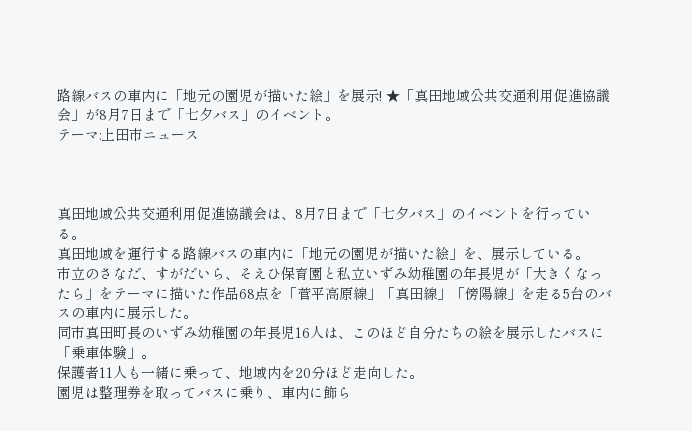路線バスの車内に「地元の園児が描いた絵」を展示! ★「真田地域公共交通利用促進協議会」が8月7日まで「七夕バス」のイベント。
テーマ:上田市ニュース



真田地域公共交通利用促進協議会は、8月7日まで「七夕バス」のイベントを行っている。
真田地域を運行する路線バスの車内に「地元の園児が描いた絵」を、展示している。
市立のさなだ、すがだいら、そえひ保育園と私立いずみ幼稚園の年長児が「大きくなったら」をテーマに描いた作品68点を「菅平高原線」「真田線」「傍陽線」を走る5台のバスの車内に展示した。
同市真田町長のいずみ幼稚園の年長児16人は、このほど自分たちの絵を展示したバスに「乗車体験」。
保護者11人も一緒に乗って、地域内を20分ほど走向した。
園児は整理券を取ってバスに乗り、車内に飾ら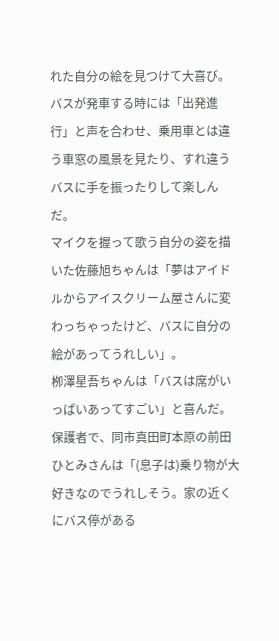れた自分の絵を見つけて大喜び。
バスが発車する時には「出発進行」と声を合わせ、乗用車とは違う車窓の風景を見たり、すれ違うバスに手を振ったりして楽しんだ。
マイクを握って歌う自分の姿を描いた佐藤旭ちゃんは「夢はアイドルからアイスクリーム屋さんに変わっちゃったけど、バスに自分の絵があってうれしい」。
栁澤星吾ちゃんは「バスは席がいっぱいあってすごい」と喜んだ。
保護者で、同市真田町本原の前田ひとみさんは「(息子は)乗り物が大好きなのでうれしそう。家の近くにバス停がある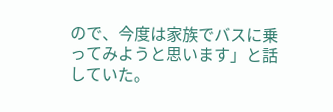ので、今度は家族でバスに乗ってみようと思います」と話していた。